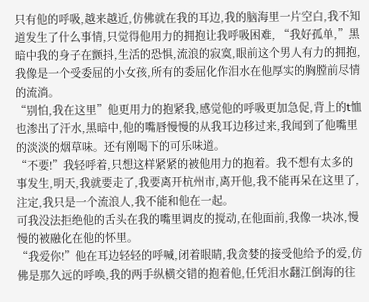只有他的呼吸,越来越近,仿佛就在我的耳边,我的脑海里一片空白,我不知道发生了什么事情,只觉得他用力的拥抱让我呼吸困难, “我好孤单,”黑暗中我的身子在颤抖,生活的恐惧,流浪的寂寞,眼前这个男人有力的拥抱,我像是一个受委屈的小女孩,所有的委屈化作泪水在他厚实的胸膛前尽情的流淌。
“别怕,我在这里”他更用力的抱紧我,感觉他的呼吸更加急促,背上的t恤也渗出了汗水,黑暗中,他的嘴唇慢慢的从我耳边移过来,我闻到了他嘴里的淡淡的烟草味。还有刚喝下的可乐味道。
“不要!”我轻呼着,只想这样紧紧的被他用力的抱着。我不想有太多的事发生,明天,我就要走了,我要离开杭州市,离开他,我不能再呆在这里了,注定,我只是一个流浪人,我不能和他在一起。
可我没法拒绝他的舌头在我的嘴里调皮的搅动,在他面前,我像一块冰,慢慢的被融化在他的怀里。
“我爱你!”他在耳边轻轻的呼喊,闭着眼睛,我贪婪的接受他给予的爱,仿佛是那久远的呼唤,我的两手纵横交错的抱着他,任凭泪水翻江倒海的往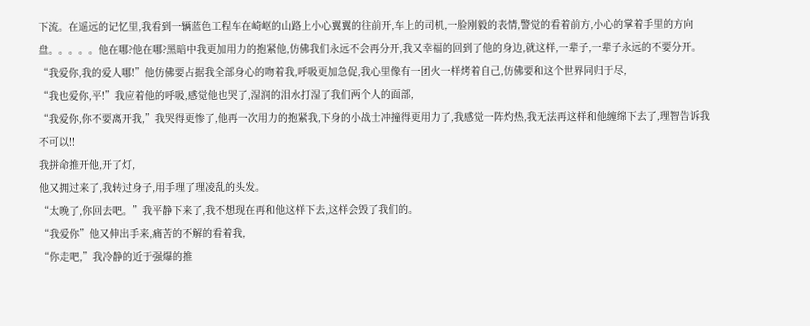下流。在遥远的记忆里,我看到一辆蓝色工程车在崎岖的山路上小心翼翼的往前开,车上的司机,一脸刚毅的表情,警觉的看着前方,小心的掌着手里的方向盘。。。。。他在哪?他在哪?黑暗中我更加用力的抱紧他,仿佛我们永远不会再分开,我又幸福的回到了他的身边,就这样,一辈子,一辈子永远的不要分开。
“我爱你,我的爱人哪!”他仿佛要占据我全部身心的吻着我,呼吸更加急促,我心里像有一团火一样烤着自己,仿佛要和这个世界同归于尽,
“我也爱你,平!”我应着他的呼吸,感觉他也哭了,湿润的泪水打湿了我们两个人的面部,
“我爱你,你不要离开我,”我哭得更惨了,他再一次用力的抱紧我,下身的小战士冲撞得更用力了,我感觉一阵灼热,我无法再这样和他缠绵下去了,理智告诉我不可以!!
我拼命推开他,开了灯,
他又拥过来了,我转过身子,用手理了理凌乱的头发。
“太晚了,你回去吧。”我平静下来了,我不想现在再和他这样下去,这样会毁了我们的。
“我爱你”他又伸出手来,痛苦的不解的看着我,
“你走吧,”我冷静的近于强爆的推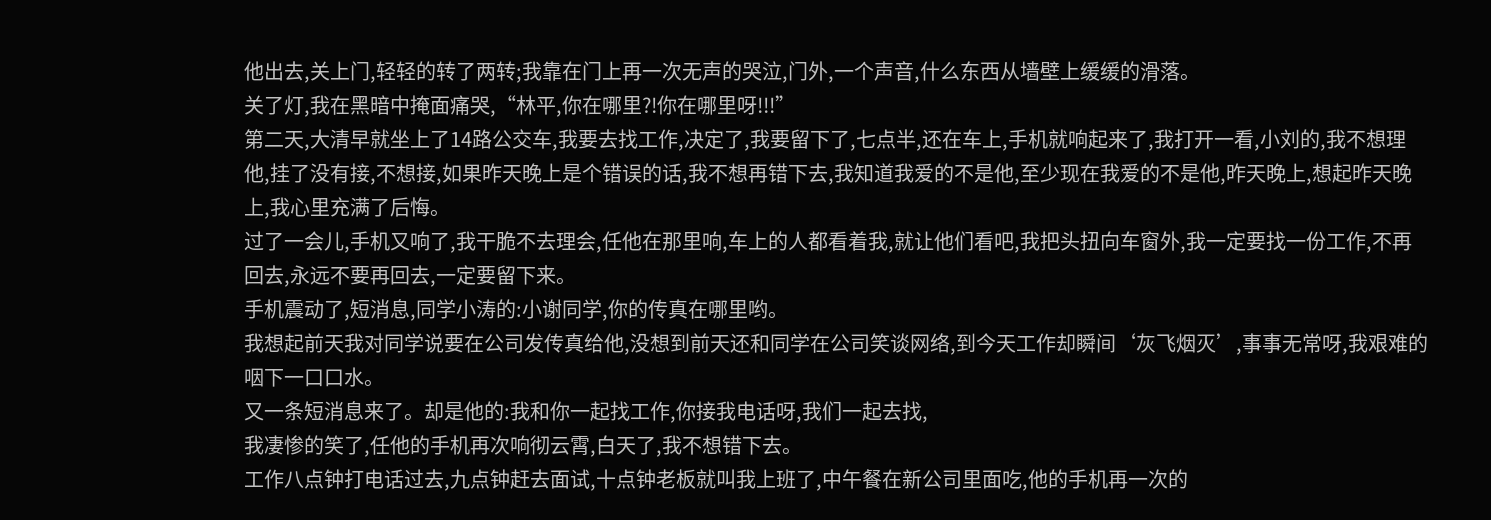他出去,关上门,轻轻的转了两转;我靠在门上再一次无声的哭泣,门外,一个声音,什么东西从墙壁上缓缓的滑落。
关了灯,我在黑暗中掩面痛哭,“林平,你在哪里?!你在哪里呀!!!”
第二天,大清早就坐上了14路公交车,我要去找工作,决定了,我要留下了,七点半,还在车上,手机就响起来了,我打开一看,小刘的,我不想理他,挂了没有接,不想接,如果昨天晚上是个错误的话,我不想再错下去,我知道我爱的不是他,至少现在我爱的不是他,昨天晚上,想起昨天晚上,我心里充满了后悔。
过了一会儿,手机又响了,我干脆不去理会,任他在那里响,车上的人都看着我,就让他们看吧,我把头扭向车窗外,我一定要找一份工作,不再回去,永远不要再回去,一定要留下来。
手机震动了,短消息,同学小涛的:小谢同学,你的传真在哪里哟。
我想起前天我对同学说要在公司发传真给他,没想到前天还和同学在公司笑谈网络,到今天工作却瞬间‘灰飞烟灭’,事事无常呀,我艰难的咽下一口口水。
又一条短消息来了。却是他的:我和你一起找工作,你接我电话呀,我们一起去找,
我凄惨的笑了,任他的手机再次响彻云霄,白天了,我不想错下去。
工作八点钟打电话过去,九点钟赶去面试,十点钟老板就叫我上班了,中午餐在新公司里面吃,他的手机再一次的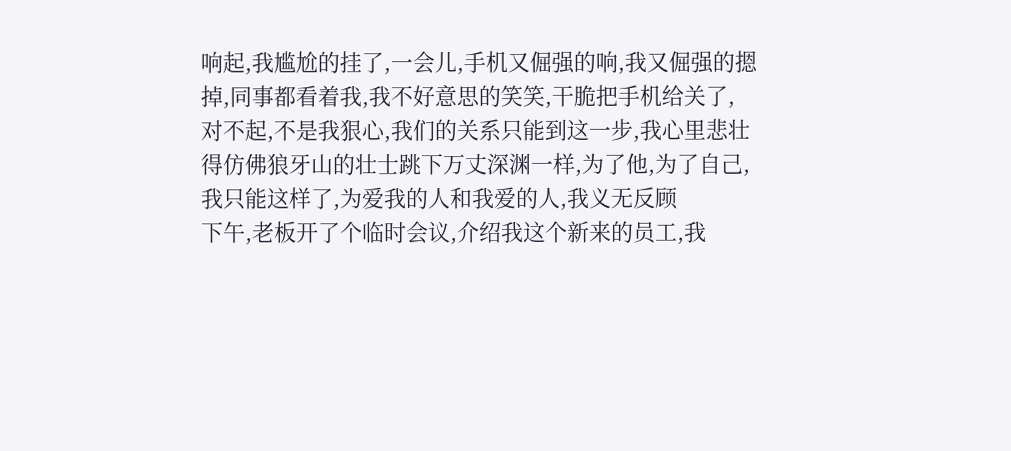响起,我尴尬的挂了,一会儿,手机又倔强的响,我又倔强的摁掉,同事都看着我,我不好意思的笑笑,干脆把手机给关了,
对不起,不是我狠心,我们的关系只能到这一步,我心里悲壮得仿佛狼牙山的壮士跳下万丈深渊一样,为了他,为了自己,我只能这样了,为爱我的人和我爱的人,我义无反顾
下午,老板开了个临时会议,介绍我这个新来的员工,我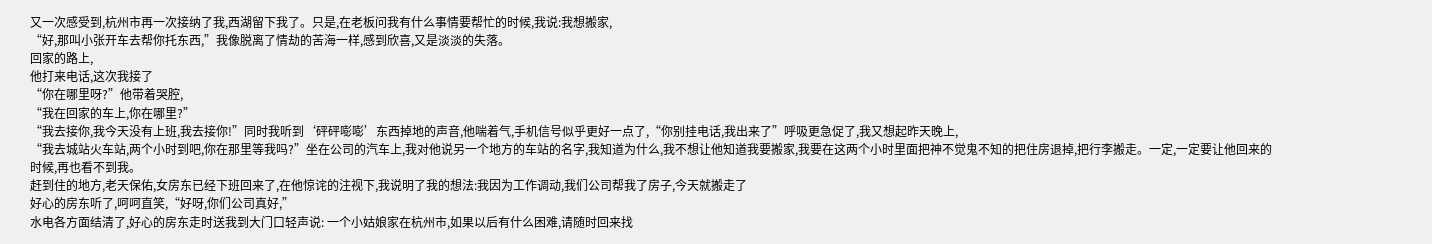又一次感受到,杭州市再一次接纳了我,西湖留下我了。只是,在老板问我有什么事情要帮忙的时候,我说:我想搬家,
“好,那叫小张开车去帮你托东西,”我像脱离了情劫的苦海一样,感到欣喜,又是淡淡的失落。
回家的路上,
他打来电话,这次我接了
“你在哪里呀?”他带着哭腔,
“我在回家的车上,你在哪里?”
“我去接你,我今天没有上班,我去接你!”同时我听到‘砰砰嘭嘭’东西掉地的声音,他喘着气,手机信号似乎更好一点了,“你别挂电话,我出来了”呼吸更急促了,我又想起昨天晚上,
“我去城站火车站,两个小时到吧,你在那里等我吗?”坐在公司的汽车上,我对他说另一个地方的车站的名字,我知道为什么,我不想让他知道我要搬家,我要在这两个小时里面把神不觉鬼不知的把住房退掉,把行李搬走。一定,一定要让他回来的时候,再也看不到我。
赶到住的地方,老天保佑,女房东已经下班回来了,在他惊诧的注视下,我说明了我的想法:我因为工作调动,我们公司帮我了房子,今天就搬走了
好心的房东听了,呵呵直笑,“好呀,你们公司真好,”
水电各方面结清了,好心的房东走时送我到大门口轻声说: 一个小姑娘家在杭州市,如果以后有什么困难,请随时回来找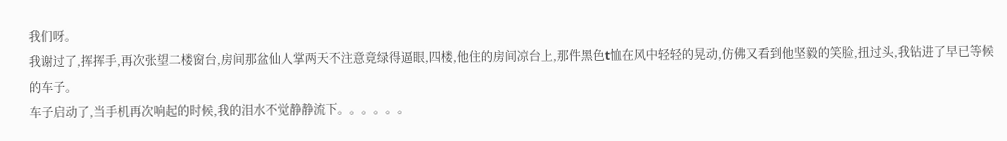我们呀。
我谢过了,挥挥手,再次张望二楼窗台,房间那盆仙人掌两天不注意竟绿得逼眼,四楼,他住的房间凉台上,那件黑色t恤在风中轻轻的晃动,仿佛又看到他坚毅的笑脸,扭过头,我钻进了早已等候的车子。
车子启动了,当手机再次响起的时候,我的泪水不觉静静流下。。。。。。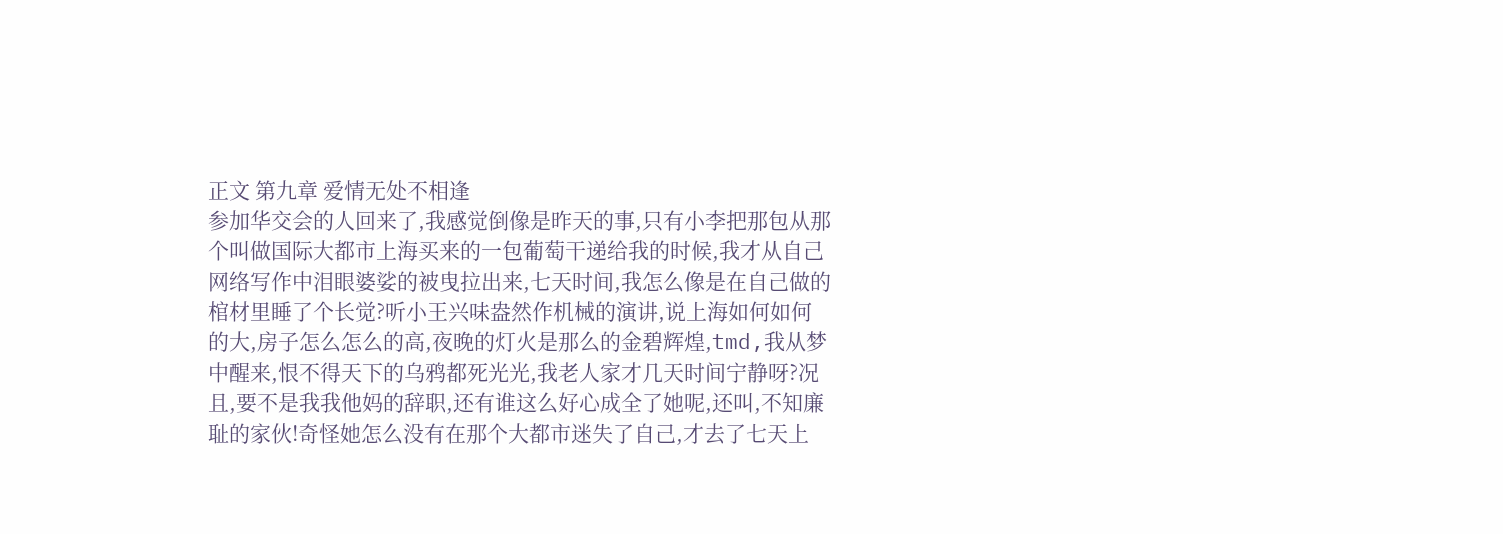正文 第九章 爱情无处不相逢
参加华交会的人回来了,我感觉倒像是昨天的事,只有小李把那包从那个叫做国际大都市上海买来的一包葡萄干递给我的时候,我才从自己网络写作中泪眼婆娑的被曳拉出来,七天时间,我怎么像是在自己做的棺材里睡了个长觉?听小王兴味盎然作机械的演讲,说上海如何如何的大,房子怎么怎么的高,夜晚的灯火是那么的金碧辉煌,tmd,我从梦中醒来,恨不得天下的乌鸦都死光光,我老人家才几天时间宁静呀?况且,要不是我我他妈的辞职,还有谁这么好心成全了她呢,还叫,不知廉耻的家伙!奇怪她怎么没有在那个大都市迷失了自己,才去了七天上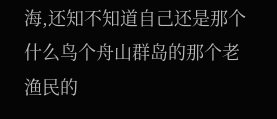海,还知不知道自己还是那个什么鸟个舟山群岛的那个老渔民的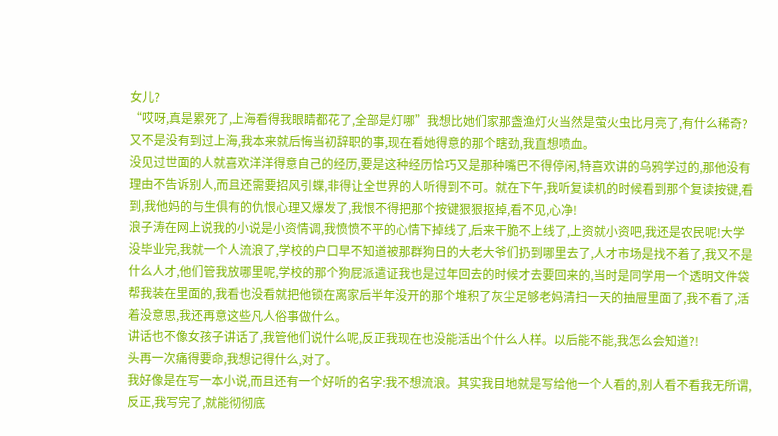女儿?
“哎呀,真是累死了,上海看得我眼睛都花了,全部是灯哪”我想比她们家那盏渔灯火当然是萤火虫比月亮了,有什么稀奇?又不是没有到过上海,我本来就后悔当初辞职的事,现在看她得意的那个瞎劲,我直想喷血。
没见过世面的人就喜欢洋洋得意自己的经历,要是这种经历恰巧又是那种嘴巴不得停闲,特喜欢讲的乌鸦学过的,那他没有理由不告诉别人,而且还需要招风引蝶,非得让全世界的人听得到不可。就在下午,我听复读机的时候看到那个复读按键,看到,我他妈的与生俱有的仇恨心理又爆发了,我恨不得把那个按键狠狠抠掉,看不见,心净!
浪子涛在网上说我的小说是小资情调,我愤愤不平的心情下掉线了,后来干脆不上线了,上资就小资吧,我还是农民呢!大学没毕业完,我就一个人流浪了,学校的户口早不知道被那群狗日的大老大爷们扔到哪里去了,人才市场是找不着了,我又不是什么人才,他们管我放哪里呢,学校的那个狗屁派遣证我也是过年回去的时候才去要回来的,当时是同学用一个透明文件袋帮我装在里面的,我看也没看就把他锁在离家后半年没开的那个堆积了灰尘足够老妈清扫一天的抽屉里面了,我不看了,活着没意思,我还再意这些凡人俗事做什么。
讲话也不像女孩子讲话了,我管他们说什么呢,反正我现在也没能活出个什么人样。以后能不能,我怎么会知道?!
头再一次痛得要命,我想记得什么,对了。
我好像是在写一本小说,而且还有一个好听的名字:我不想流浪。其实我目地就是写给他一个人看的,别人看不看我无所谓,反正,我写完了,就能彻彻底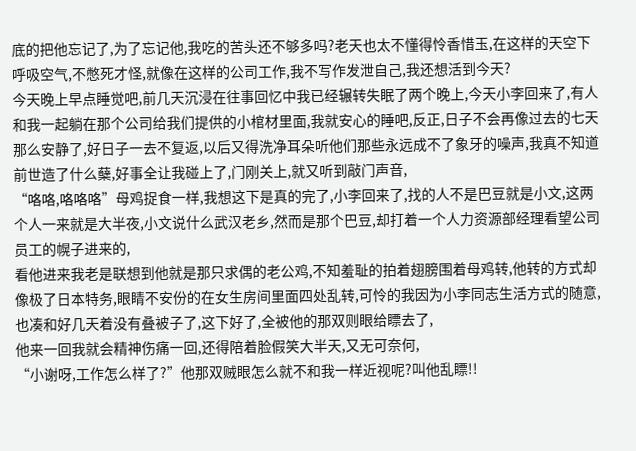底的把他忘记了,为了忘记他,我吃的苦头还不够多吗?老天也太不懂得怜香惜玉,在这样的天空下呼吸空气,不憋死才怪,就像在这样的公司工作,我不写作发泄自己,我还想活到今天?
今天晚上早点睡觉吧,前几天沉浸在往事回忆中我已经辗转失眠了两个晚上,今天小李回来了,有人和我一起躺在那个公司给我们提供的小棺材里面,我就安心的睡吧,反正,日子不会再像过去的七天那么安静了,好日子一去不复返,以后又得洗净耳朵听他们那些永远成不了象牙的噪声,我真不知道前世造了什么蘖,好事全让我碰上了,门刚关上,就又听到敲门声音,
“咯咯,咯咯咯”母鸡捉食一样,我想这下是真的完了,小李回来了,找的人不是巴豆就是小文,这两个人一来就是大半夜,小文说什么武汉老乡,然而是那个巴豆,却打着一个人力资源部经理看望公司员工的幌子进来的,
看他进来我老是联想到他就是那只求偶的老公鸡,不知羞耻的拍着翅膀围着母鸡转,他转的方式却像极了日本特务,眼睛不安份的在女生房间里面四处乱转,可怜的我因为小李同志生活方式的随意,也凑和好几天着没有叠被子了,这下好了,全被他的那双则眼给瞟去了,
他来一回我就会精神伤痛一回,还得陪着脸假笑大半天,又无可奈何,
“小谢呀,工作怎么样了?”他那双贼眼怎么就不和我一样近视呢?叫他乱瞟!!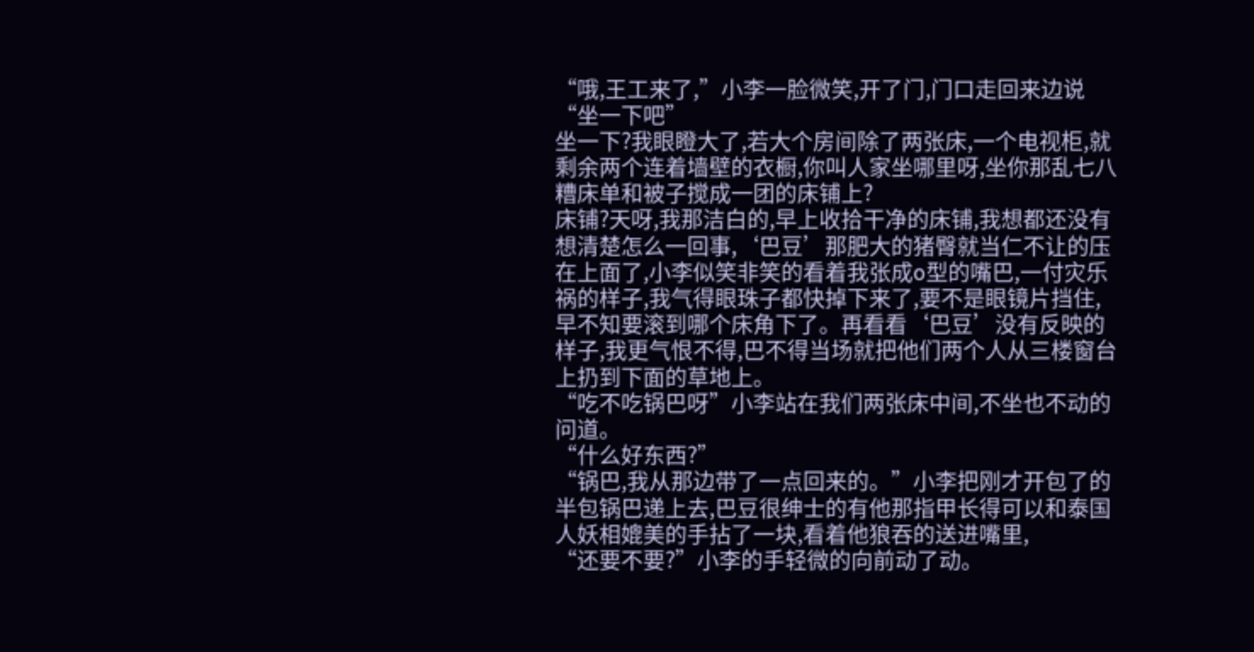“哦,王工来了,”小李一脸微笑,开了门,门口走回来边说“坐一下吧”
坐一下?我眼瞪大了,若大个房间除了两张床,一个电视柜,就剩余两个连着墙壁的衣橱,你叫人家坐哪里呀,坐你那乱七八糟床单和被子搅成一团的床铺上?
床铺?天呀,我那洁白的,早上收拾干净的床铺,我想都还没有想清楚怎么一回事,‘巴豆’那肥大的猪臀就当仁不让的压在上面了,小李似笑非笑的看着我张成o型的嘴巴,一付灾乐祸的样子,我气得眼珠子都快掉下来了,要不是眼镜片挡住,早不知要滚到哪个床角下了。再看看‘巴豆’没有反映的样子,我更气恨不得,巴不得当场就把他们两个人从三楼窗台上扔到下面的草地上。
“吃不吃锅巴呀”小李站在我们两张床中间,不坐也不动的问道。
“什么好东西?”
“锅巴,我从那边带了一点回来的。”小李把刚才开包了的半包锅巴递上去,巴豆很绅士的有他那指甲长得可以和泰国人妖相媲美的手拈了一块,看着他狼吞的送进嘴里,
“还要不要?”小李的手轻微的向前动了动。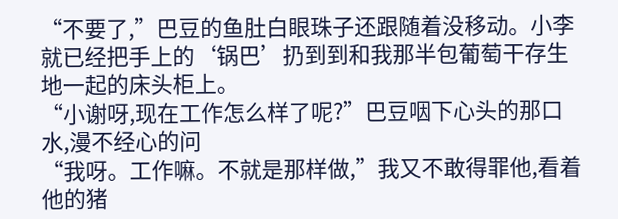“不要了,”巴豆的鱼肚白眼珠子还跟随着没移动。小李就已经把手上的‘锅巴’扔到到和我那半包葡萄干存生地一起的床头柜上。
“小谢呀,现在工作怎么样了呢?”巴豆咽下心头的那口水,漫不经心的问
“我呀。工作嘛。不就是那样做,”我又不敢得罪他,看着他的猪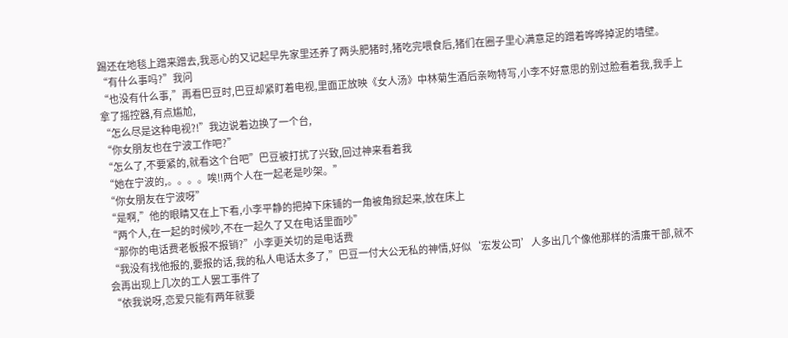踢还在地毯上蹭来蹭去,我恶心的又记起早先家里还养了两头肥猪时,猪吃完喂食后,猪们在圈子里心满意足的蹭着哗哗掉泥的墙壁。
“有什么事吗?”我问
“也没有什么事,”再看巴豆时,巴豆却紧盯着电视,里面正放映《女人汤》中林菊生酒后亲吻特写,小李不好意思的别过脸看着我,我手上拿了摇控器,有点尴尬,
“怎么尽是这种电视?!”我边说着边换了一个台,
“你女朋友也在宁波工作吧?”
“怎么了,不要紧的,就看这个台吧”巴豆被打扰了兴致,回过神来看着我
“她在宁波的,。。。。唉!!两个人在一起老是吵架。”
“你女朋友在宁波呀”
“是啊,”他的眼睛又在上下看,小李平静的把掉下床铺的一角被角掀起来,放在床上
“两个人,在一起的时候吵,不在一起久了又在电话里面吵”
“那你的电话费老板报不报销?”小李更关切的是电话费
“我没有找他报的,要报的话,我的私人电话太多了,”巴豆一付大公无私的神情,好似‘宏发公司’人多出几个像他那样的清廉干部,就不会再出现上几次的工人罢工事件了
“依我说呀,恋爱只能有两年就要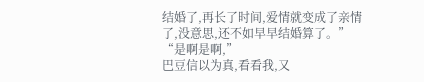结婚了,再长了时间,爱情就变成了亲情了,没意思,还不如早早结婚算了。”
“是啊是啊,”
巴豆信以为真,看看我,又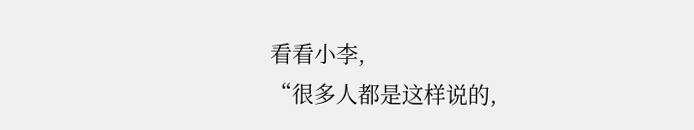看看小李,
“很多人都是这样说的,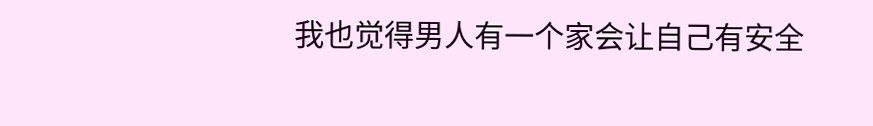我也觉得男人有一个家会让自己有安全